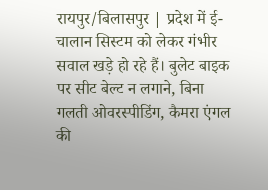रायपुर/बिलासपुर | प्रदेश में ई-चालान सिस्टम को लेकर गंभीर सवाल खड़े हो रहे हैं। बुलेट बाइक पर सीट बेल्ट न लगाने, बिना गलती ओवरस्पीडिंग, कैमरा एंगल की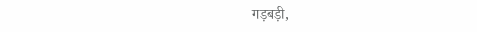गड़बड़ी,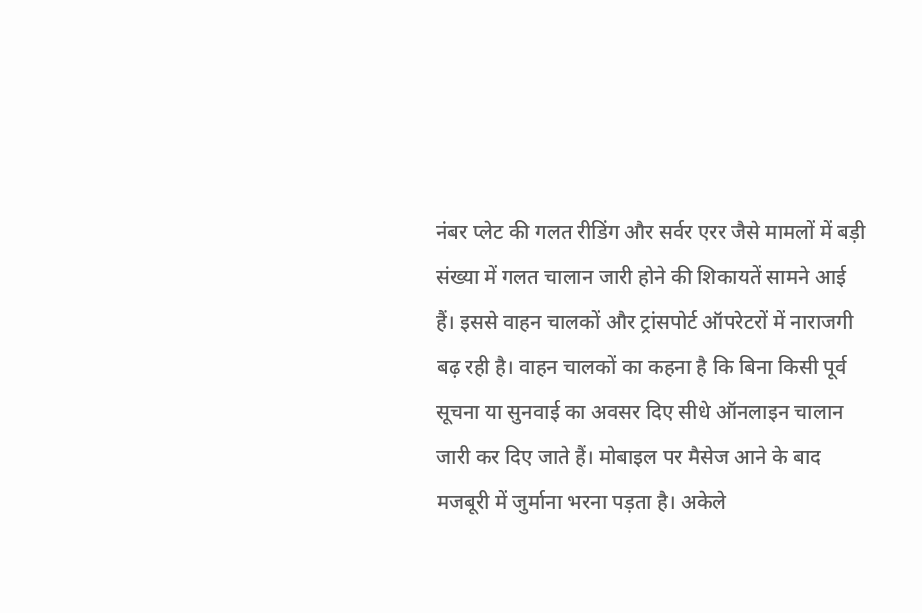नंबर प्लेट की गलत रीडिंग और सर्वर एरर जैसे मामलों में बड़ी संख्या में गलत चालान जारी होने की शिकायतें सामने आई हैं। इससे वाहन चालकों और ट्रांसपोर्ट ऑपरेटरों में नाराजगी बढ़ रही है। वाहन चालकों का कहना है कि बिना किसी पूर्व सूचना या सुनवाई का अवसर दिए सीधे ऑनलाइन चालान जारी कर दिए जाते हैं। मोबाइल पर मैसेज आने के बाद मजबूरी में जुर्माना भरना पड़ता है। अकेले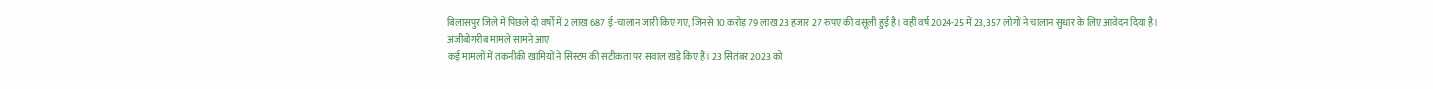बिलासपुर जिले में पिछले दो वर्षों में 2 लाख 687 ई-चालान जारी किए गए, जिनसे 10 करोड़ 79 लाख 23 हजार 27 रुपए की वसूली हुई है। वहीं वर्ष 2024-25 में 23,357 लोगों ने चालान सुधार के लिए आवेदन दिया है।
अजीबोगरीब मामले सामने आए
कई मामलों में तकनीकी खामियों ने सिस्टम की सटीकता पर सवाल खड़े किए हैं। 23 सितंबर 2023 को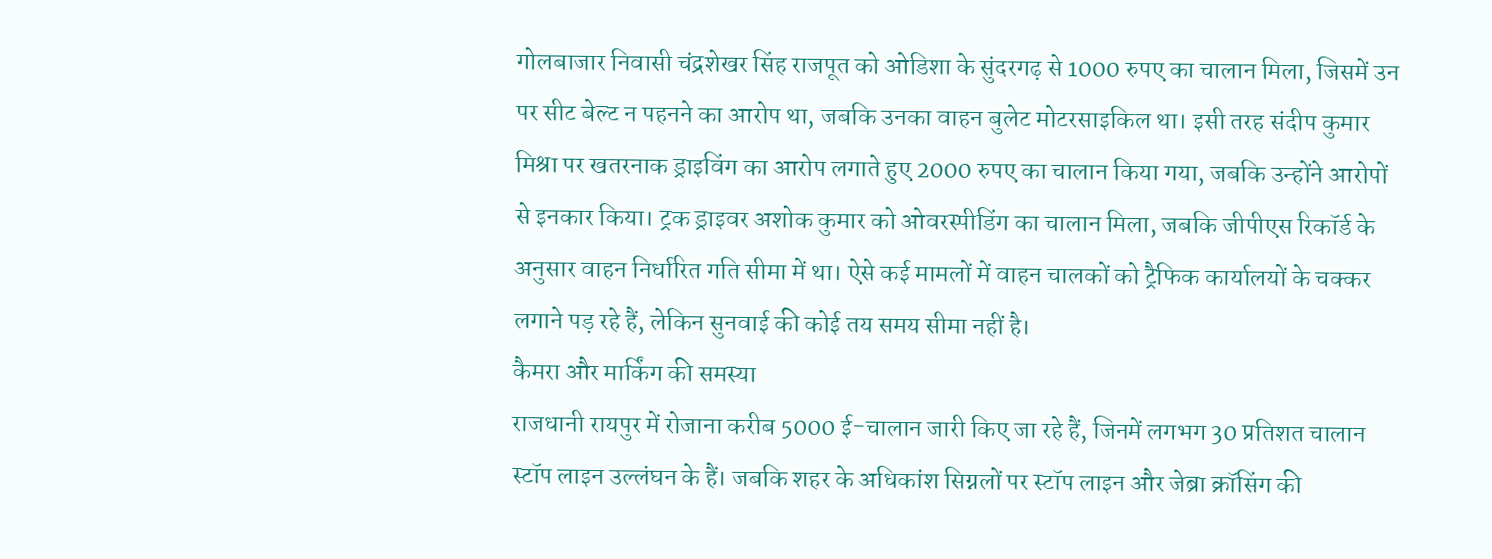गोलबाजार निवासी चंद्रशेखर सिंह राजपूत को ओडिशा के सुंदरगढ़ से 1000 रुपए का चालान मिला, जिसमें उन पर सीट बेल्ट न पहनने का आरोप था, जबकि उनका वाहन बुलेट मोटरसाइकिल था। इसी तरह संदीप कुमार मिश्रा पर खतरनाक ड्राइविंग का आरोप लगाते हुए 2000 रुपए का चालान किया गया, जबकि उन्होंने आरोपों से इनकार किया। ट्रक ड्राइवर अशोक कुमार को ओवरस्पीडिंग का चालान मिला, जबकि जीपीएस रिकॉर्ड के अनुसार वाहन निर्धारित गति सीमा में था। ऐसे कई मामलों में वाहन चालकों को ट्रैफिक कार्यालयों के चक्कर लगाने पड़ रहे हैं, लेकिन सुनवाई की कोई तय समय सीमा नहीं है।
कैमरा और मार्किंग की समस्या
राजधानी रायपुर में रोजाना करीब 5000 ई-चालान जारी किए जा रहे हैं, जिनमें लगभग 30 प्रतिशत चालान स्टॉप लाइन उल्लंघन के हैं। जबकि शहर के अधिकांश सिग्नलों पर स्टॉप लाइन और जेब्रा क्रॉसिंग की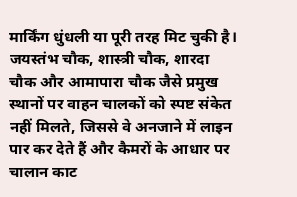मार्किंग धुंधली या पूरी तरह मिट चुकी है। जयस्तंभ चौक, शास्त्री चौक, शारदा चौक और आमापारा चौक जैसे प्रमुख स्थानों पर वाहन चालकों को स्पष्ट संकेत नहीं मिलते, जिससे वे अनजाने में लाइन पार कर देते हैं और कैमरों के आधार पर चालान काट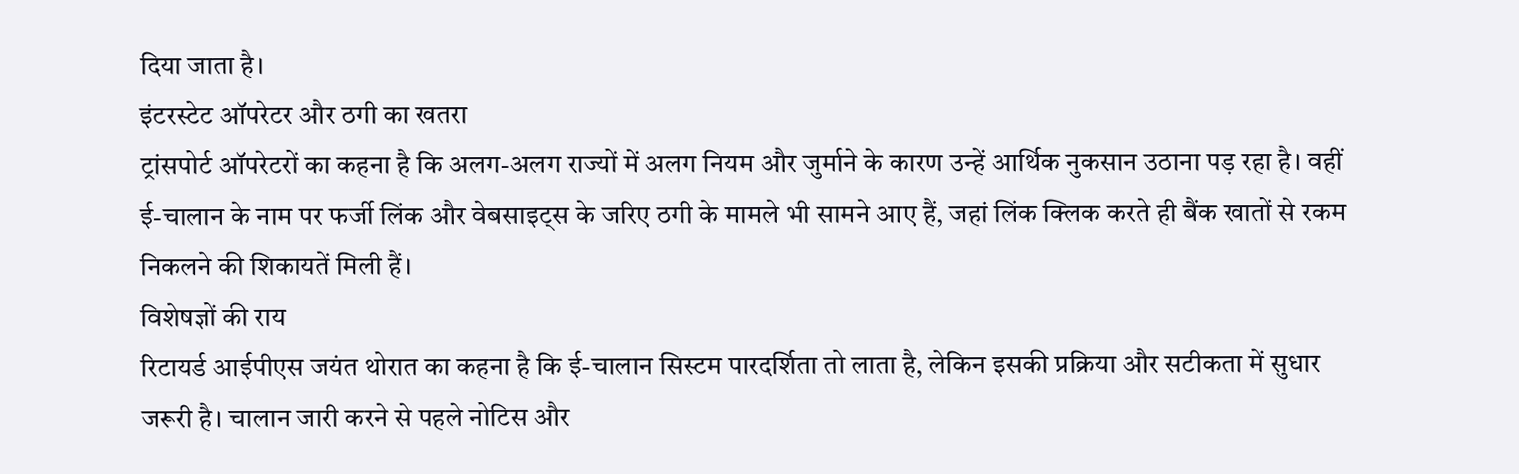दिया जाता है।
इंटरस्टेट ऑपरेटर और ठगी का खतरा
ट्रांसपोर्ट ऑपरेटरों का कहना है कि अलग-अलग राज्यों में अलग नियम और जुर्माने के कारण उन्हें आर्थिक नुकसान उठाना पड़ रहा है। वहीं ई-चालान के नाम पर फर्जी लिंक और वेबसाइट्स के जरिए ठगी के मामले भी सामने आए हैं, जहां लिंक क्लिक करते ही बैंक खातों से रकम निकलने की शिकायतें मिली हैं।
विशेषज्ञों की राय
रिटायर्ड आईपीएस जयंत थोरात का कहना है कि ई-चालान सिस्टम पारदर्शिता तो लाता है, लेकिन इसकी प्रक्रिया और सटीकता में सुधार जरूरी है। चालान जारी करने से पहले नोटिस और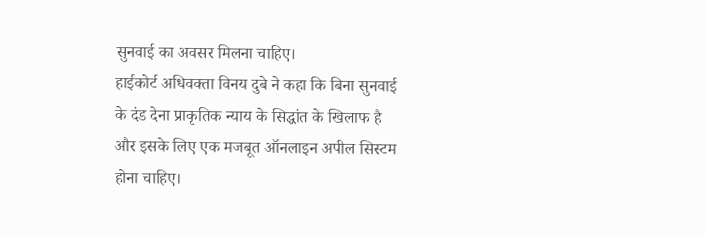सुनवाई का अवसर मिलना चाहिए।
हाईकोर्ट अधिवक्ता विनय दुबे ने कहा कि बिना सुनवाई के दंड देना प्राकृतिक न्याय के सिद्धांत के खिलाफ है और इसके लिए एक मजबूत ऑनलाइन अपील सिस्टम होना चाहिए।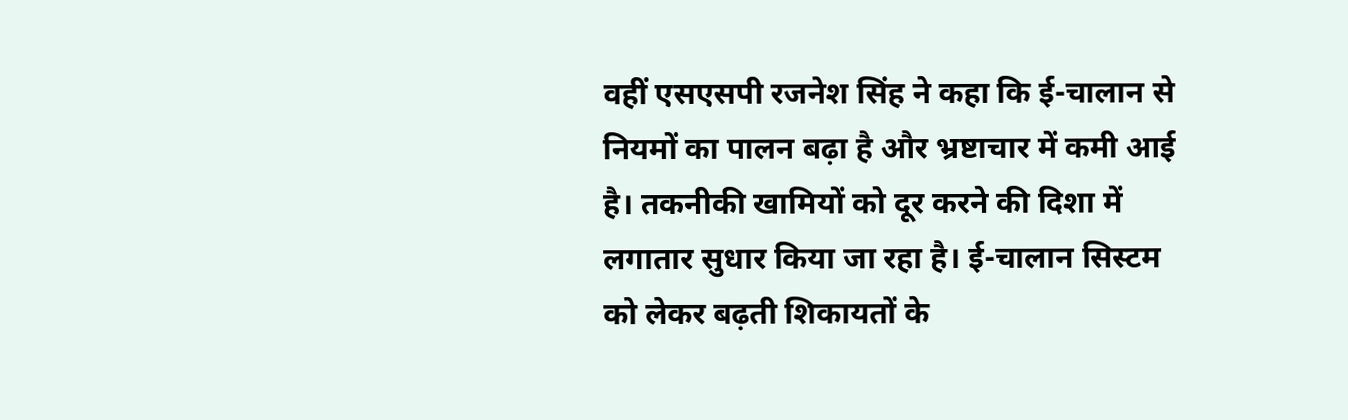वहीं एसएसपी रजनेश सिंह ने कहा कि ई-चालान से नियमों का पालन बढ़ा है और भ्रष्टाचार में कमी आई है। तकनीकी खामियों को दूर करने की दिशा में लगातार सुधार किया जा रहा है। ई-चालान सिस्टम को लेकर बढ़ती शिकायतों के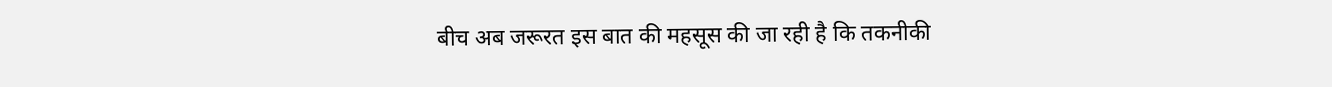बीच अब जरूरत इस बात की महसूस की जा रही है कि तकनीकी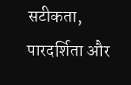सटीकता, पारदर्शिता और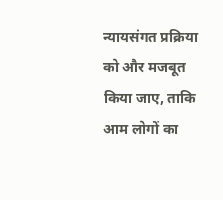न्यायसंगत प्रक्रिया को और मजबूत किया जाए, ताकि आम लोगों का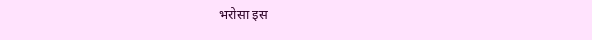भरोसा इस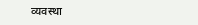व्यवस्था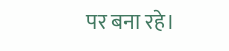पर बना रहे।